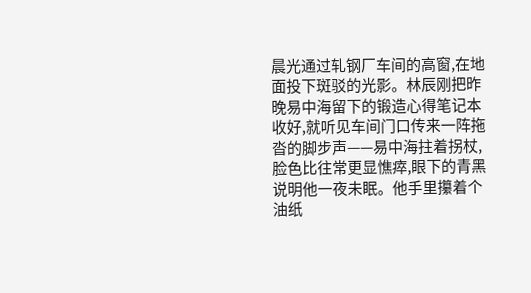晨光通过轧钢厂车间的高窗,在地面投下斑驳的光影。林辰刚把昨晚易中海留下的锻造心得笔记本收好,就听见车间门口传来一阵拖沓的脚步声——易中海拄着拐杖,脸色比往常更显憔瘁,眼下的青黑说明他一夜未眠。他手里攥着个油纸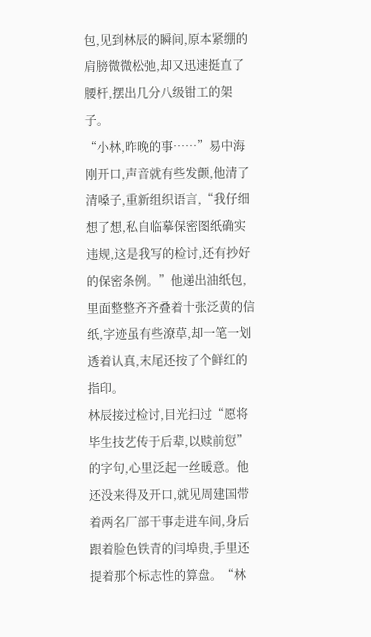包,见到林辰的瞬间,原本紧绷的肩膀微微松弛,却又迅速挺直了腰杆,摆出几分八级钳工的架子。
“小林,昨晚的事……”易中海刚开口,声音就有些发颤,他清了清嗓子,重新组织语言,“我仔细想了想,私自临摹保密图纸确实违规,这是我写的检讨,还有抄好的保密条例。”他递出油纸包,里面整整齐齐叠着十张泛黄的信纸,字迹虽有些潦草,却一笔一划透着认真,末尾还按了个鲜红的指印。
林辰接过检讨,目光扫过“愿将毕生技艺传于后辈,以赎前愆”的字句,心里泛起一丝暖意。他还没来得及开口,就见周建国带着两名厂部干事走进车间,身后跟着脸色铁青的闫埠贵,手里还提着那个标志性的算盘。“林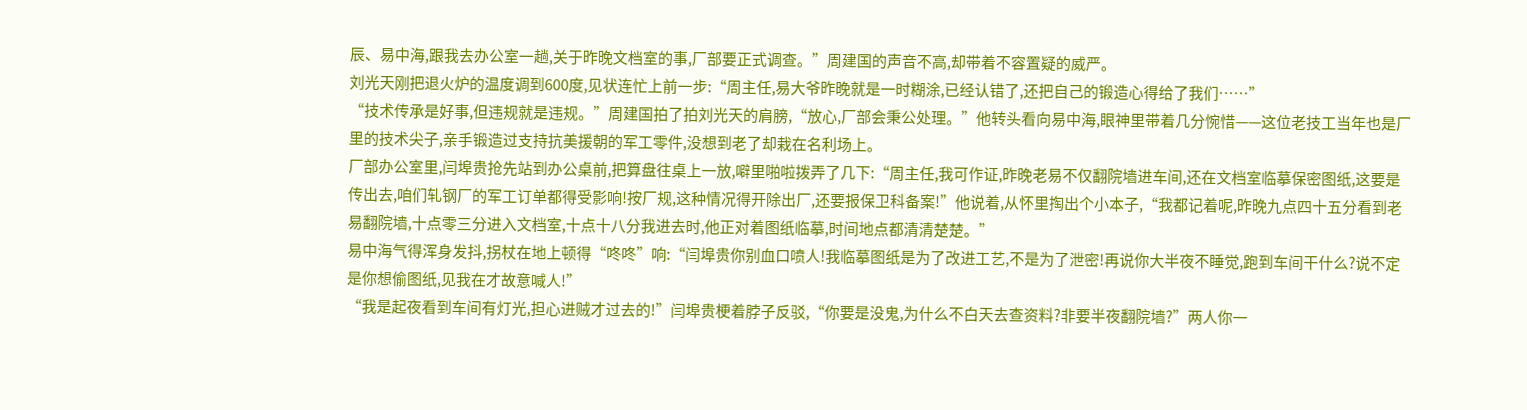辰、易中海,跟我去办公室一趟,关于昨晚文档室的事,厂部要正式调查。”周建国的声音不高,却带着不容置疑的威严。
刘光天刚把退火炉的温度调到600度,见状连忙上前一步:“周主任,易大爷昨晚就是一时糊涂,已经认错了,还把自己的锻造心得给了我们……”
“技术传承是好事,但违规就是违规。”周建国拍了拍刘光天的肩膀,“放心,厂部会秉公处理。”他转头看向易中海,眼神里带着几分惋惜——这位老技工当年也是厂里的技术尖子,亲手锻造过支持抗美援朝的军工零件,没想到老了却栽在名利场上。
厂部办公室里,闫埠贵抢先站到办公桌前,把算盘往桌上一放,噼里啪啦拨弄了几下:“周主任,我可作证,昨晚老易不仅翻院墙进车间,还在文档室临摹保密图纸,这要是传出去,咱们轧钢厂的军工订单都得受影响!按厂规,这种情况得开除出厂,还要报保卫科备案!”他说着,从怀里掏出个小本子,“我都记着呢,昨晚九点四十五分看到老易翻院墙,十点零三分进入文档室,十点十八分我进去时,他正对着图纸临摹,时间地点都清清楚楚。”
易中海气得浑身发抖,拐杖在地上顿得“咚咚”响:“闫埠贵你别血口喷人!我临摹图纸是为了改进工艺,不是为了泄密!再说你大半夜不睡觉,跑到车间干什么?说不定是你想偷图纸,见我在才故意喊人!”
“我是起夜看到车间有灯光,担心进贼才过去的!”闫埠贵梗着脖子反驳,“你要是没鬼,为什么不白天去查资料?非要半夜翻院墙?”两人你一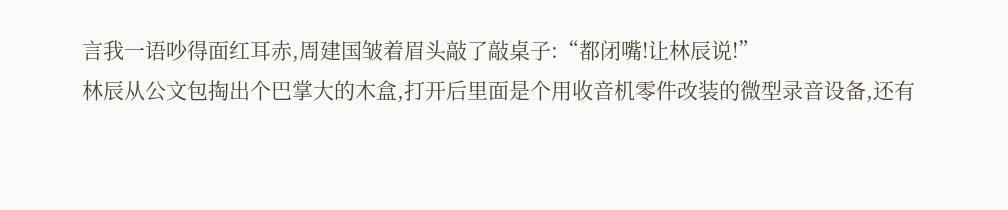言我一语吵得面红耳赤,周建国皱着眉头敲了敲桌子:“都闭嘴!让林辰说!”
林辰从公文包掏出个巴掌大的木盒,打开后里面是个用收音机零件改装的微型录音设备,还有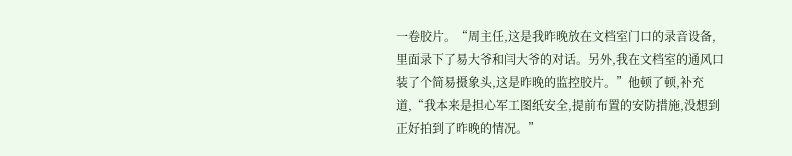一卷胶片。“周主任,这是我昨晚放在文档室门口的录音设备,里面录下了易大爷和闫大爷的对话。另外,我在文档室的通风口装了个简易摄象头,这是昨晚的监控胶片。”他顿了顿,补充道,“我本来是担心军工图纸安全,提前布置的安防措施,没想到正好拍到了昨晚的情况。”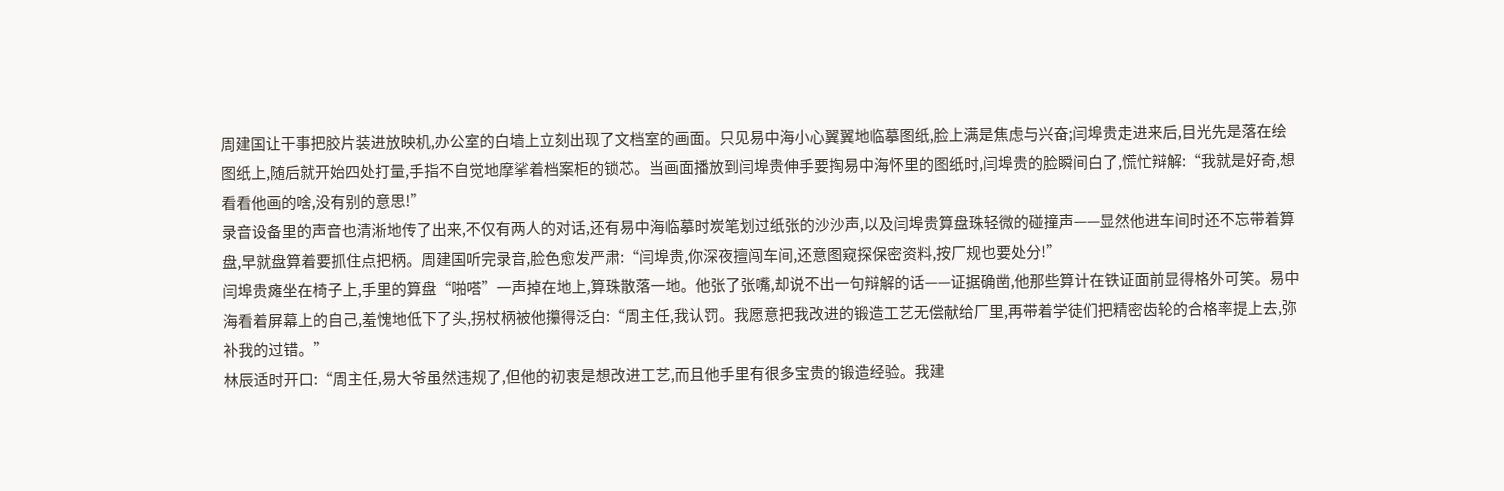周建国让干事把胶片装进放映机,办公室的白墙上立刻出现了文档室的画面。只见易中海小心翼翼地临摹图纸,脸上满是焦虑与兴奋;闫埠贵走进来后,目光先是落在绘图纸上,随后就开始四处打量,手指不自觉地摩挲着档案柜的锁芯。当画面播放到闫埠贵伸手要掏易中海怀里的图纸时,闫埠贵的脸瞬间白了,慌忙辩解:“我就是好奇,想看看他画的啥,没有别的意思!”
录音设备里的声音也清淅地传了出来,不仅有两人的对话,还有易中海临摹时炭笔划过纸张的沙沙声,以及闫埠贵算盘珠轻微的碰撞声——显然他进车间时还不忘带着算盘,早就盘算着要抓住点把柄。周建国听完录音,脸色愈发严肃:“闫埠贵,你深夜擅闯车间,还意图窥探保密资料,按厂规也要处分!”
闫埠贵瘫坐在椅子上,手里的算盘“啪嗒”一声掉在地上,算珠散落一地。他张了张嘴,却说不出一句辩解的话——证据确凿,他那些算计在铁证面前显得格外可笑。易中海看着屏幕上的自己,羞愧地低下了头,拐杖柄被他攥得泛白:“周主任,我认罚。我愿意把我改进的锻造工艺无偿献给厂里,再带着学徒们把精密齿轮的合格率提上去,弥补我的过错。”
林辰适时开口:“周主任,易大爷虽然违规了,但他的初衷是想改进工艺,而且他手里有很多宝贵的锻造经验。我建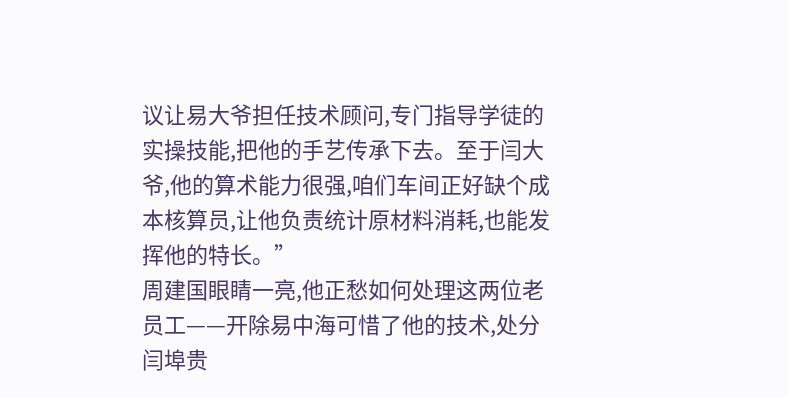议让易大爷担任技术顾问,专门指导学徒的实操技能,把他的手艺传承下去。至于闫大爷,他的算术能力很强,咱们车间正好缺个成本核算员,让他负责统计原材料消耗,也能发挥他的特长。”
周建国眼睛一亮,他正愁如何处理这两位老员工——开除易中海可惜了他的技术,处分闫埠贵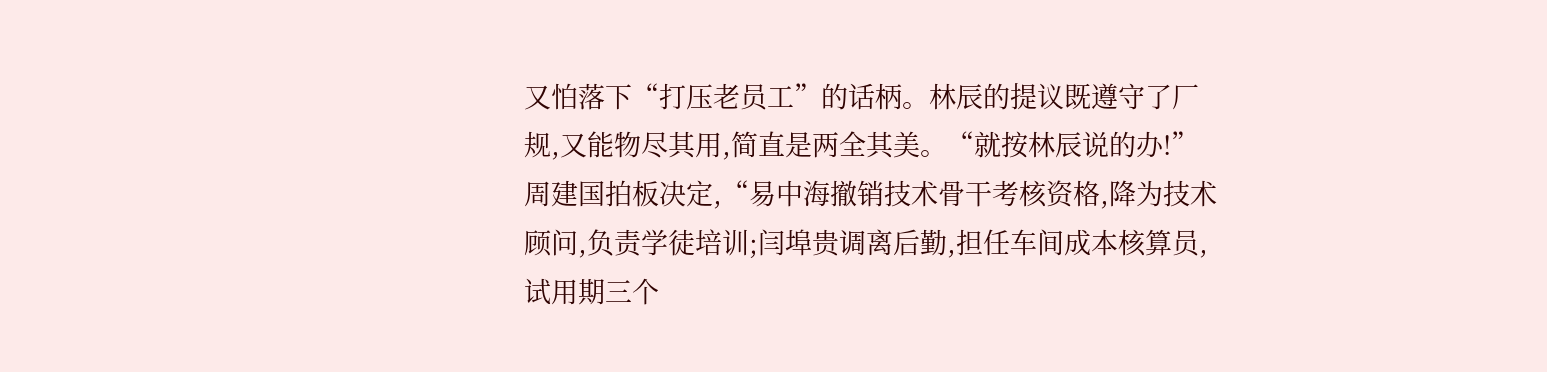又怕落下“打压老员工”的话柄。林辰的提议既遵守了厂规,又能物尽其用,简直是两全其美。“就按林辰说的办!”周建国拍板决定,“易中海撤销技术骨干考核资格,降为技术顾问,负责学徒培训;闫埠贵调离后勤,担任车间成本核算员,试用期三个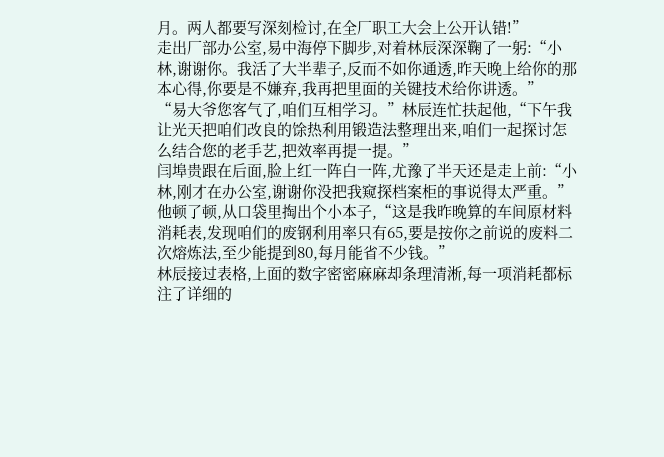月。两人都要写深刻检讨,在全厂职工大会上公开认错!”
走出厂部办公室,易中海停下脚步,对着林辰深深鞠了一躬:“小林,谢谢你。我活了大半辈子,反而不如你通透,昨天晚上给你的那本心得,你要是不嫌弃,我再把里面的关键技术给你讲透。”
“易大爷您客气了,咱们互相学习。”林辰连忙扶起他,“下午我让光天把咱们改良的馀热利用锻造法整理出来,咱们一起探讨怎么结合您的老手艺,把效率再提一提。”
闫埠贵跟在后面,脸上红一阵白一阵,尤豫了半天还是走上前:“小林,刚才在办公室,谢谢你没把我窥探档案柜的事说得太严重。”他顿了顿,从口袋里掏出个小本子,“这是我昨晚算的车间原材料消耗表,发现咱们的废钢利用率只有65,要是按你之前说的废料二次熔炼法,至少能提到80,每月能省不少钱。”
林辰接过表格,上面的数字密密麻麻却条理清淅,每一项消耗都标注了详细的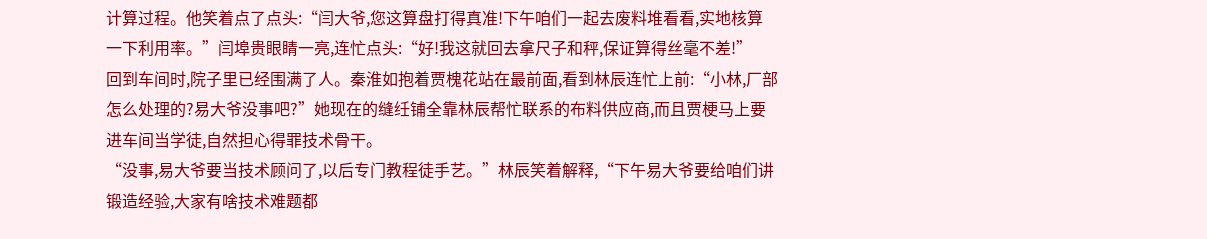计算过程。他笑着点了点头:“闫大爷,您这算盘打得真准!下午咱们一起去废料堆看看,实地核算一下利用率。”闫埠贵眼睛一亮,连忙点头:“好!我这就回去拿尺子和秤,保证算得丝毫不差!”
回到车间时,院子里已经围满了人。秦淮如抱着贾槐花站在最前面,看到林辰连忙上前:“小林,厂部怎么处理的?易大爷没事吧?”她现在的缝纴铺全靠林辰帮忙联系的布料供应商,而且贾梗马上要进车间当学徒,自然担心得罪技术骨干。
“没事,易大爷要当技术顾问了,以后专门教程徒手艺。”林辰笑着解释,“下午易大爷要给咱们讲锻造经验,大家有啥技术难题都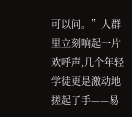可以问。”人群里立刻响起一片欢呼声,几个年轻学徒更是激动地搓起了手——易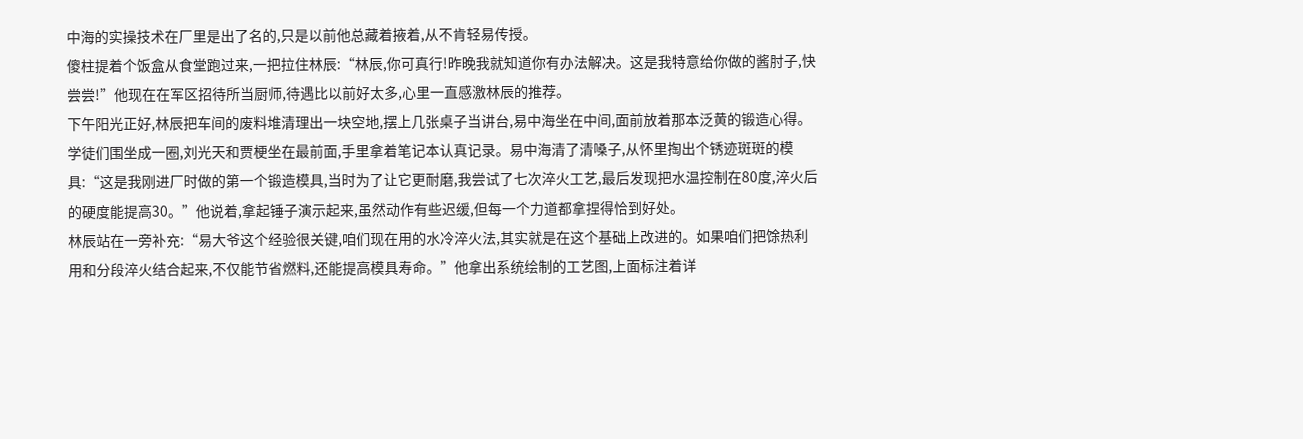中海的实操技术在厂里是出了名的,只是以前他总藏着掖着,从不肯轻易传授。
傻柱提着个饭盒从食堂跑过来,一把拉住林辰:“林辰,你可真行!昨晚我就知道你有办法解决。这是我特意给你做的酱肘子,快尝尝!”他现在在军区招待所当厨师,待遇比以前好太多,心里一直感激林辰的推荐。
下午阳光正好,林辰把车间的废料堆清理出一块空地,摆上几张桌子当讲台,易中海坐在中间,面前放着那本泛黄的锻造心得。学徒们围坐成一圈,刘光天和贾梗坐在最前面,手里拿着笔记本认真记录。易中海清了清嗓子,从怀里掏出个锈迹斑斑的模具:“这是我刚进厂时做的第一个锻造模具,当时为了让它更耐磨,我尝试了七次淬火工艺,最后发现把水温控制在80度,淬火后的硬度能提高30。”他说着,拿起锤子演示起来,虽然动作有些迟缓,但每一个力道都拿捏得恰到好处。
林辰站在一旁补充:“易大爷这个经验很关键,咱们现在用的水冷淬火法,其实就是在这个基础上改进的。如果咱们把馀热利用和分段淬火结合起来,不仅能节省燃料,还能提高模具寿命。”他拿出系统绘制的工艺图,上面标注着详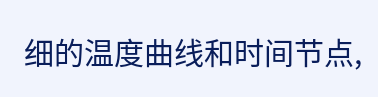细的温度曲线和时间节点,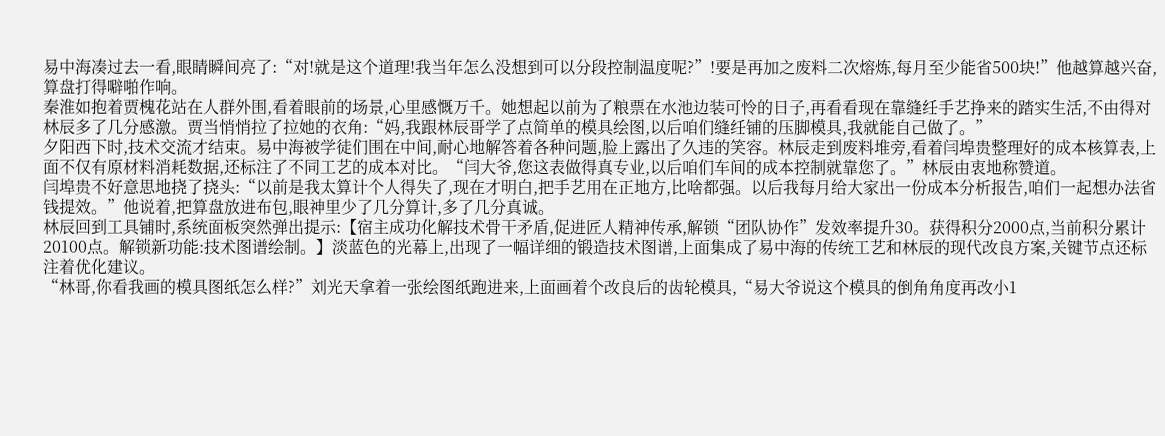易中海凑过去一看,眼睛瞬间亮了:“对!就是这个道理!我当年怎么没想到可以分段控制温度呢?”!要是再加之废料二次熔炼,每月至少能省500块!”他越算越兴奋,算盘打得噼啪作响。
秦淮如抱着贾槐花站在人群外围,看着眼前的场景,心里感慨万千。她想起以前为了粮票在水池边装可怜的日子,再看看现在靠缝纴手艺挣来的踏实生活,不由得对林辰多了几分感激。贾当悄悄拉了拉她的衣角:“妈,我跟林辰哥学了点简单的模具绘图,以后咱们缝纴铺的压脚模具,我就能自己做了。”
夕阳西下时,技术交流才结束。易中海被学徒们围在中间,耐心地解答着各种问题,脸上露出了久违的笑容。林辰走到废料堆旁,看着闫埠贵整理好的成本核算表,上面不仅有原材料消耗数据,还标注了不同工艺的成本对比。“闫大爷,您这表做得真专业,以后咱们车间的成本控制就靠您了。”林辰由衷地称赞道。
闫埠贵不好意思地挠了挠头:“以前是我太算计个人得失了,现在才明白,把手艺用在正地方,比啥都强。以后我每月给大家出一份成本分析报告,咱们一起想办法省钱提效。”他说着,把算盘放进布包,眼神里少了几分算计,多了几分真诚。
林辰回到工具铺时,系统面板突然弹出提示:【宿主成功化解技术骨干矛盾,促进匠人精神传承,解锁“团队协作”发效率提升30。获得积分2000点,当前积分累计20100点。解锁新功能:技术图谱绘制。】淡蓝色的光幕上,出现了一幅详细的锻造技术图谱,上面集成了易中海的传统工艺和林辰的现代改良方案,关键节点还标注着优化建议。
“林哥,你看我画的模具图纸怎么样?”刘光天拿着一张绘图纸跑进来,上面画着个改良后的齿轮模具,“易大爷说这个模具的倒角角度再改小1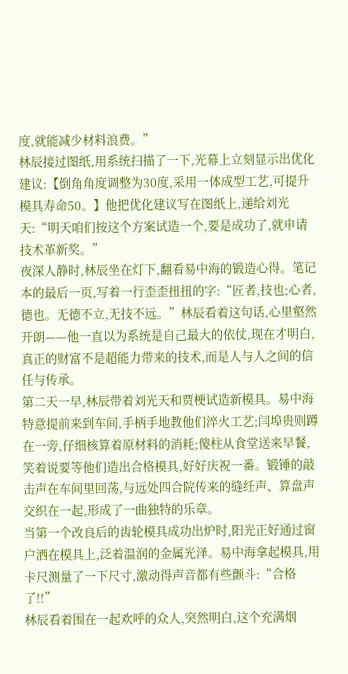度,就能减少材料浪费。”
林辰接过图纸,用系统扫描了一下,光幕上立刻显示出优化建议:【倒角角度调整为30度,采用一体成型工艺,可提升模具寿命50。】他把优化建议写在图纸上,递给刘光天:“明天咱们按这个方案试造一个,要是成功了,就申请技术革新奖。”
夜深人静时,林辰坐在灯下,翻看易中海的锻造心得。笔记本的最后一页,写着一行歪歪扭扭的字:“匠者,技也;心者,德也。无德不立,无技不远。”林辰看着这句话,心里壑然开朗——他一直以为系统是自己最大的依仗,现在才明白,真正的财富不是超能力带来的技术,而是人与人之间的信任与传承。
第二天一早,林辰带着刘光天和贾梗试造新模具。易中海特意提前来到车间,手柄手地教他们淬火工艺;闫埠贵则蹲在一旁,仔细核算着原材料的消耗;傻柱从食堂送来早餐,笑着说要等他们造出合格模具,好好庆祝一番。锻锤的敲击声在车间里回荡,与远处四合院传来的缝纴声、算盘声交织在一起,形成了一曲独特的乐章。
当第一个改良后的齿轮模具成功出炉时,阳光正好通过窗户洒在模具上,泛着温润的金属光泽。易中海拿起模具,用卡尺测量了一下尺寸,激动得声音都有些颤斗:“合格了!!”
林辰看着围在一起欢呼的众人,突然明白,这个充满烟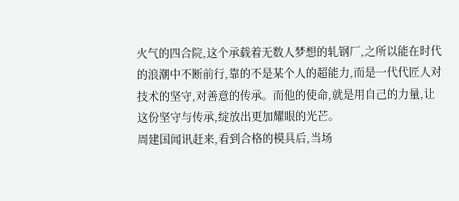火气的四合院,这个承载着无数人梦想的轧钢厂,之所以能在时代的浪潮中不断前行,靠的不是某个人的超能力,而是一代代匠人对技术的坚守,对善意的传承。而他的使命,就是用自己的力量,让这份坚守与传承,绽放出更加耀眼的光芒。
周建国闻讯赶来,看到合格的模具后,当场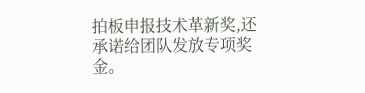拍板申报技术革新奖,还承诺给团队发放专项奖金。